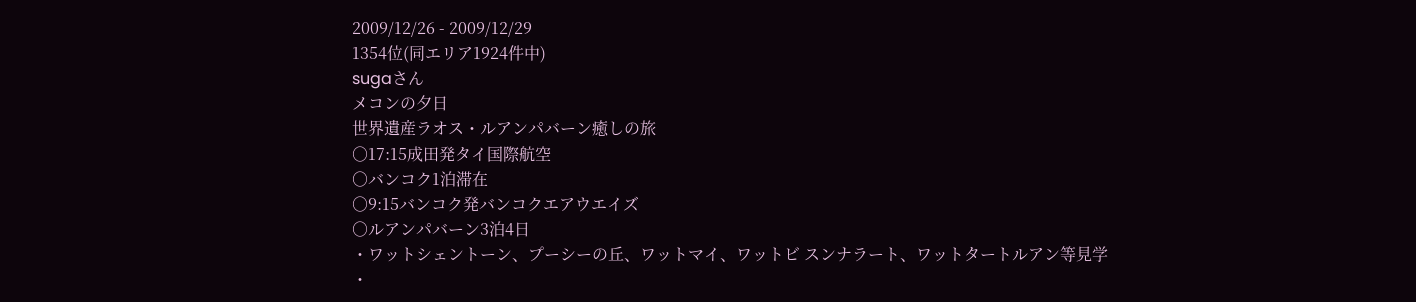2009/12/26 - 2009/12/29
1354位(同エリア1924件中)
sugaさん
メコンの夕日
世界遺産ラオス・ルアンパバーン癒しの旅
○17:15成田発タイ国際航空
○バンコク1泊滞在
○9:15バンコク発バンコクエアウエイズ
○ルアンパバーン3泊4日
・ワットシェントーン、プーシーの丘、ワットマイ、ワットビ スンナラート、ワットタートルアン等見学
・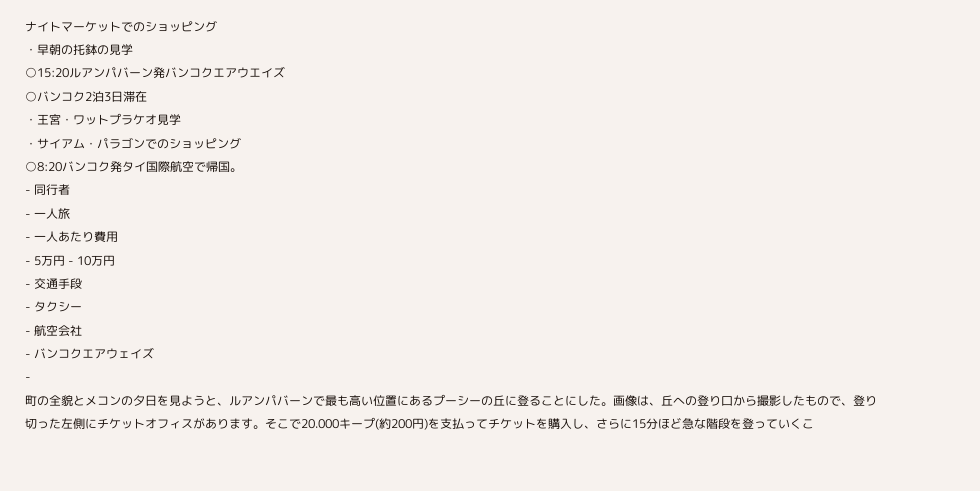ナイトマーケットでのショッピング
・早朝の托鉢の見学
○15:20ルアンパバーン発バンコクエアウエイズ
○バンコク2泊3日滞在
・王宮・ワットプラケオ見学
・サイアム・パラゴンでのショッピング
○8:20バンコク発タイ国際航空で帰国。
- 同行者
- 一人旅
- 一人あたり費用
- 5万円 - 10万円
- 交通手段
- タクシー
- 航空会社
- バンコクエアウェイズ
-
町の全貌とメコンの夕日を見ようと、ルアンパバーンで最も高い位置にあるプーシーの丘に登ることにした。画像は、丘への登り口から撮影したもので、登り切った左側にチケットオフィスがあります。そこで20.000キープ(約200円)を支払ってチケットを購入し、さらに15分ほど急な階段を登っていくこ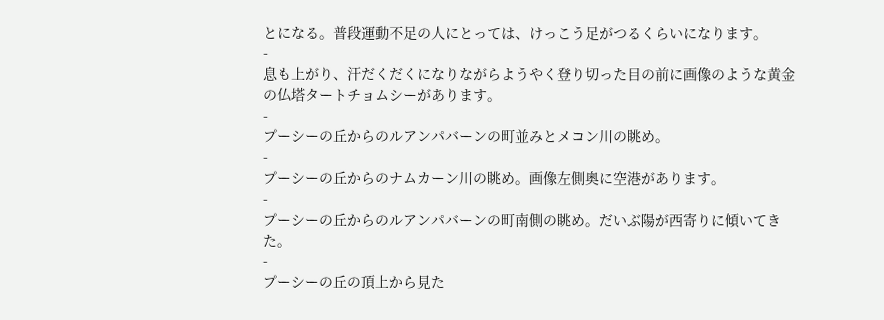とになる。普段運動不足の人にとっては、けっこう足がつるくらいになります。
-
息も上がり、汗だくだくになりながらようやく登り切った目の前に画像のような黄金の仏塔タートチョムシーがあります。
-
プーシーの丘からのルアンパバーンの町並みとメコン川の眺め。
-
プーシーの丘からのナムカーン川の眺め。画像左側奥に空港があります。
-
プーシーの丘からのルアンパバーンの町南側の眺め。だいぶ陽が西寄りに傾いてきた。
-
プーシーの丘の頂上から見た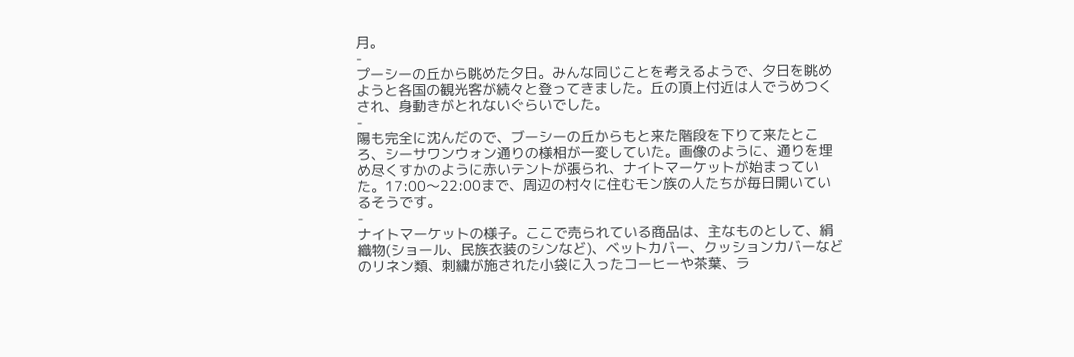月。
-
プーシーの丘から眺めた夕日。みんな同じことを考えるようで、夕日を眺めようと各国の観光客が続々と登ってきました。丘の頂上付近は人でうめつくされ、身動きがとれないぐらいでした。
-
陽も完全に沈んだので、ブーシーの丘からもと来た階段を下りて来たところ、シーサワンウォン通りの様相が一変していた。画像のように、通りを埋め尽くすかのように赤いテントが張られ、ナイトマーケットが始まっていた。17:00〜22:00まで、周辺の村々に住むモン族の人たちが毎日開いているそうです。
-
ナイトマーケットの様子。ここで売られている商品は、主なものとして、絹織物(ショール、民族衣装のシンなど)、ベットカバー、クッションカバーなどのリネン類、刺繍が施された小袋に入ったコーヒーや茶葉、ラ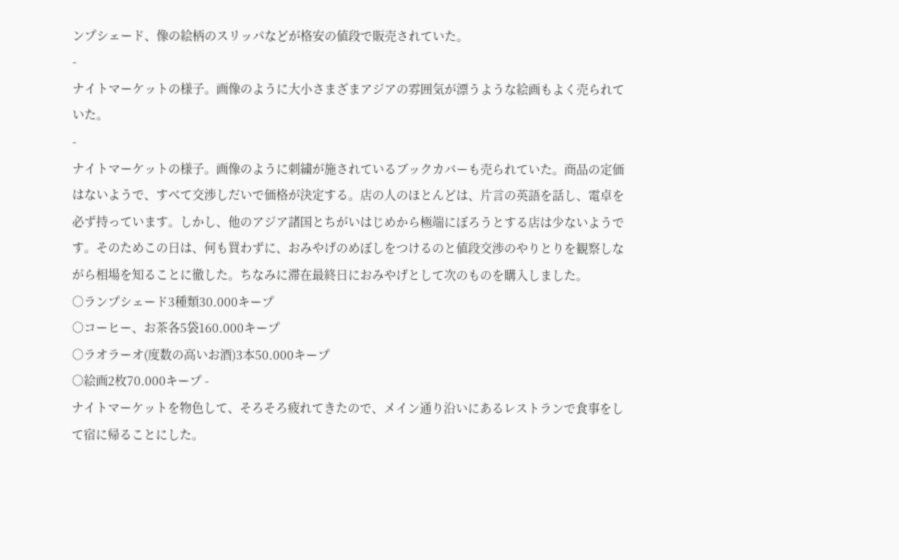ンプシェード、像の絵柄のスリッパなどが格安の値段で販売されていた。
-
ナイトマーケットの様子。画像のように大小さまざまアジアの雰囲気が漂うような絵画もよく売られていた。
-
ナイトマーケットの様子。画像のように刺繍が施されているブックカバーも売られていた。商品の定価はないようで、すべて交渉しだいで価格が決定する。店の人のほとんどは、片言の英語を話し、電卓を必ず持っています。しかし、他のアジア諸国とちがいはじめから極端にぼろうとする店は少ないようです。そのためこの日は、何も買わずに、おみやげのめぼしをつけるのと値段交渉のやりとりを観察しながら相場を知ることに徹した。ちなみに滞在最終日におみやげとして次のものを購入しました。
○ランプシェード3種類30.000キープ
○コーヒー、お茶各5袋160.000キープ
○ラオラーオ(度数の高いお酒)3本50.000キープ
○絵画2枚70.000キープ -
ナイトマーケットを物色して、そろそろ疲れてきたので、メイン通り沿いにあるレストランで食事をして宿に帰ることにした。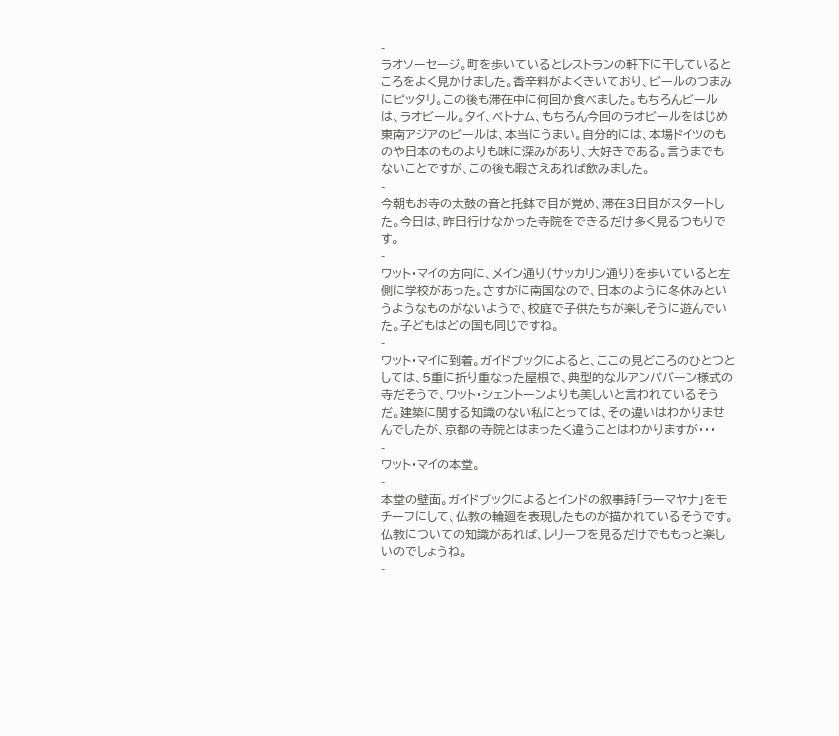-
ラオソーセージ。町を歩いているとレストランの軒下に干しているところをよく見かけました。香辛料がよくきいており、ビールのつまみにピッタリ。この後も滞在中に何回か食べました。もちろんビールは、ラオビール。タイ、ベトナム、もちろん今回のラオビールをはじめ東南アジアのビールは、本当にうまい。自分的には、本場ドイツのものや日本のものよりも味に深みがあり、大好きである。言うまでもないことですが、この後も暇さえあれば飲みました。
-
今朝もお寺の太鼓の音と托鉢で目が覚め、滞在3日目がスタートした。今日は、昨日行けなかった寺院をできるだけ多く見るつもりです。
-
ワット・マイの方向に、メイン通り(サッカリン通り)を歩いていると左側に学校があった。さすがに南国なので、日本のように冬休みというようなものがないようで、校庭で子供たちが楽しそうに遊んでいた。子どもはどの国も同じですね。
-
ワット・マイに到着。ガイドブックによると、ここの見どころのひとつとしては、5重に折り重なった屋根で、典型的なルアンパバーン様式の寺だそうで、ワット・シェントーンよりも美しいと言われているそうだ。建築に関する知識のない私にとっては、その違いはわかりませんでしたが、京都の寺院とはまったく違うことはわかりますが・・・
-
ワット・マイの本堂。
-
本堂の壁面。ガイドブックによるとインドの叙事詩「ラーマヤナ」をモチーフにして、仏教の輪廻を表現したものが描かれているそうです。仏教についての知識があれば、レリーフを見るだけでももっと楽しいのでしょうね。
-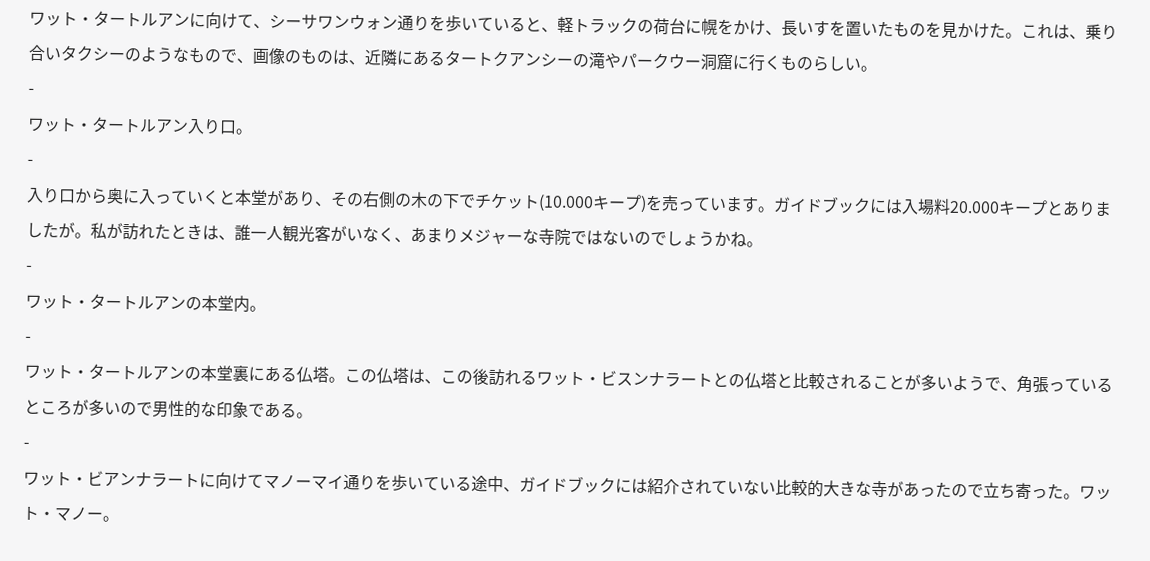ワット・タートルアンに向けて、シーサワンウォン通りを歩いていると、軽トラックの荷台に幌をかけ、長いすを置いたものを見かけた。これは、乗り合いタクシーのようなもので、画像のものは、近隣にあるタートクアンシーの滝やパークウー洞窟に行くものらしい。
-
ワット・タートルアン入り口。
-
入り口から奥に入っていくと本堂があり、その右側の木の下でチケット(10.000キープ)を売っています。ガイドブックには入場料20.000キープとありましたが。私が訪れたときは、誰一人観光客がいなく、あまりメジャーな寺院ではないのでしょうかね。
-
ワット・タートルアンの本堂内。
-
ワット・タートルアンの本堂裏にある仏塔。この仏塔は、この後訪れるワット・ビスンナラートとの仏塔と比較されることが多いようで、角張っているところが多いので男性的な印象である。
-
ワット・ビアンナラートに向けてマノーマイ通りを歩いている途中、ガイドブックには紹介されていない比較的大きな寺があったので立ち寄った。ワット・マノー。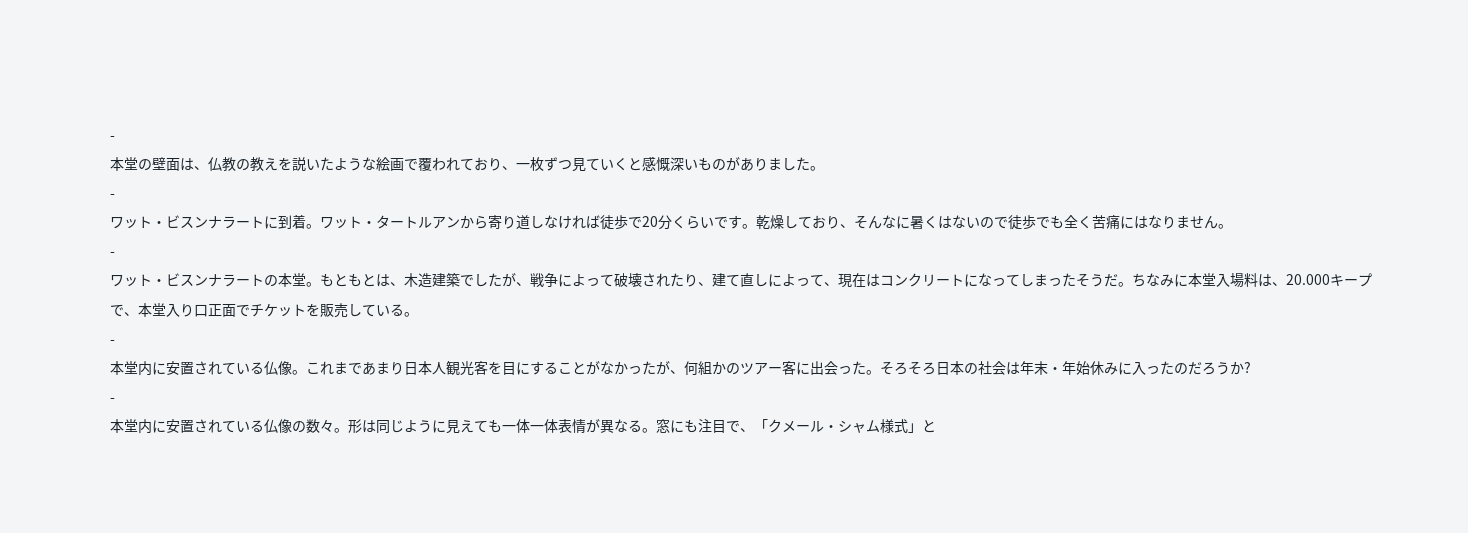-
本堂の壁面は、仏教の教えを説いたような絵画で覆われており、一枚ずつ見ていくと感慨深いものがありました。
-
ワット・ビスンナラートに到着。ワット・タートルアンから寄り道しなければ徒歩で20分くらいです。乾燥しており、そんなに暑くはないので徒歩でも全く苦痛にはなりません。
-
ワット・ビスンナラートの本堂。もともとは、木造建築でしたが、戦争によって破壊されたり、建て直しによって、現在はコンクリートになってしまったそうだ。ちなみに本堂入場料は、20.000キープで、本堂入り口正面でチケットを販売している。
-
本堂内に安置されている仏像。これまであまり日本人観光客を目にすることがなかったが、何組かのツアー客に出会った。そろそろ日本の社会は年末・年始休みに入ったのだろうか?
-
本堂内に安置されている仏像の数々。形は同じように見えても一体一体表情が異なる。窓にも注目で、「クメール・シャム様式」と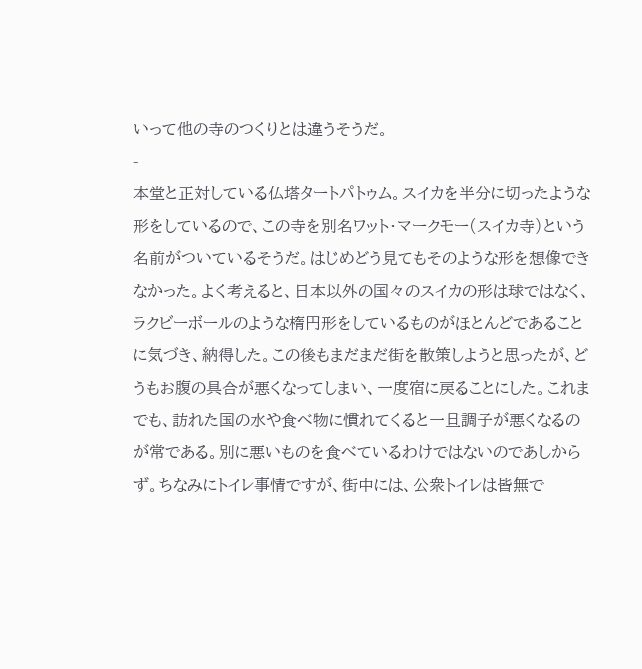いって他の寺のつくりとは違うそうだ。
-
本堂と正対している仏塔タートパトゥム。スイカを半分に切ったような形をしているので、この寺を別名ワット・マークモー(スイカ寺)という名前がついているそうだ。はじめどう見てもそのような形を想像できなかった。よく考えると、日本以外の国々のスイカの形は球ではなく、ラクビーボールのような楕円形をしているものがほとんどであることに気づき、納得した。この後もまだまだ街を散策しようと思ったが、どうもお腹の具合が悪くなってしまい、一度宿に戻ることにした。これまでも、訪れた国の水や食べ物に慣れてくると一旦調子が悪くなるのが常である。別に悪いものを食べているわけではないのであしからず。ちなみにトイレ事情ですが、街中には、公衆トイレは皆無で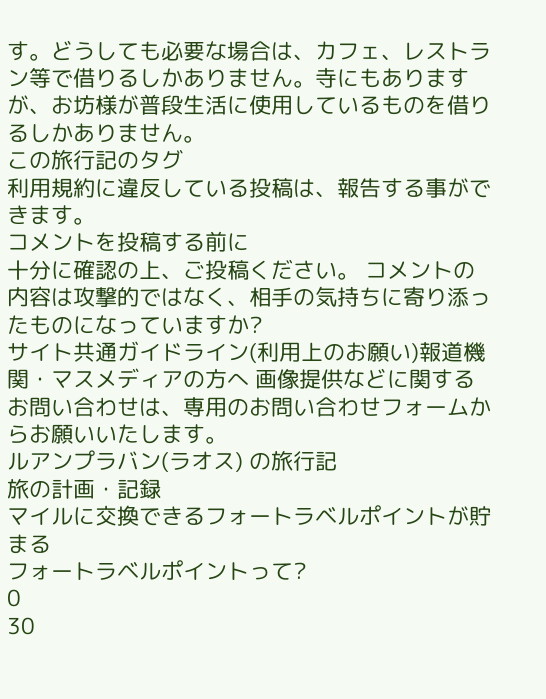す。どうしても必要な場合は、カフェ、レストラン等で借りるしかありません。寺にもありますが、お坊様が普段生活に使用しているものを借りるしかありません。
この旅行記のタグ
利用規約に違反している投稿は、報告する事ができます。
コメントを投稿する前に
十分に確認の上、ご投稿ください。 コメントの内容は攻撃的ではなく、相手の気持ちに寄り添ったものになっていますか?
サイト共通ガイドライン(利用上のお願い)報道機関・マスメディアの方へ 画像提供などに関するお問い合わせは、専用のお問い合わせフォームからお願いいたします。
ルアンプラバン(ラオス) の旅行記
旅の計画・記録
マイルに交換できるフォートラベルポイントが貯まる
フォートラベルポイントって?
0
30